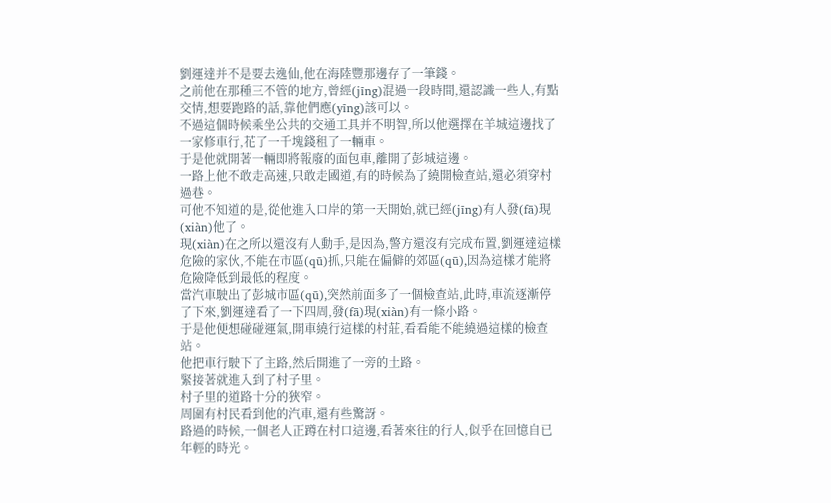劉運達并不是要去逸仙,他在海陸豐那邊存了一筆錢。
之前他在那種三不管的地方,曾經(jīng)混過一段時間,還認識一些人,有點交情,想要跑路的話,靠他們應(yīng)該可以。
不過這個時候乘坐公共的交通工具并不明智,所以他選擇在羊城這邊找了一家修車行,花了一千塊錢租了一輛車。
于是他就開著一輛即將報廢的面包車,離開了彭城這邊。
一路上他不敢走高速,只敢走國道,有的時候為了繞開檢查站,還必須穿村過巷。
可他不知道的是,從他進入口岸的第一天開始,就已經(jīng)有人發(fā)現(xiàn)他了。
現(xiàn)在之所以還沒有人動手,是因為,警方還沒有完成布置,劉運達這樣危險的家伙,不能在市區(qū)抓,只能在偏僻的郊區(qū),因為這樣才能將危險降低到最低的程度。
當汽車駛出了彭城市區(qū),突然前面多了一個檢查站,此時,車流逐漸停了下來,劉運達看了一下四周,發(fā)現(xiàn)有一條小路。
于是他便想碰碰運氣,開車繞行這樣的村莊,看看能不能繞過這樣的檢查站。
他把車行駛下了主路,然后開進了一旁的土路。
緊接著就進入到了村子里。
村子里的道路十分的狹窄。
周圍有村民看到他的汽車,還有些驚訝。
路過的時候,一個老人正蹲在村口這邊,看著來往的行人,似乎在回憶自已年輕的時光。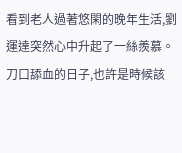看到老人過著悠閑的晚年生活,劉運達突然心中升起了一絲羨慕。
刀口舔血的日子,也許是時候該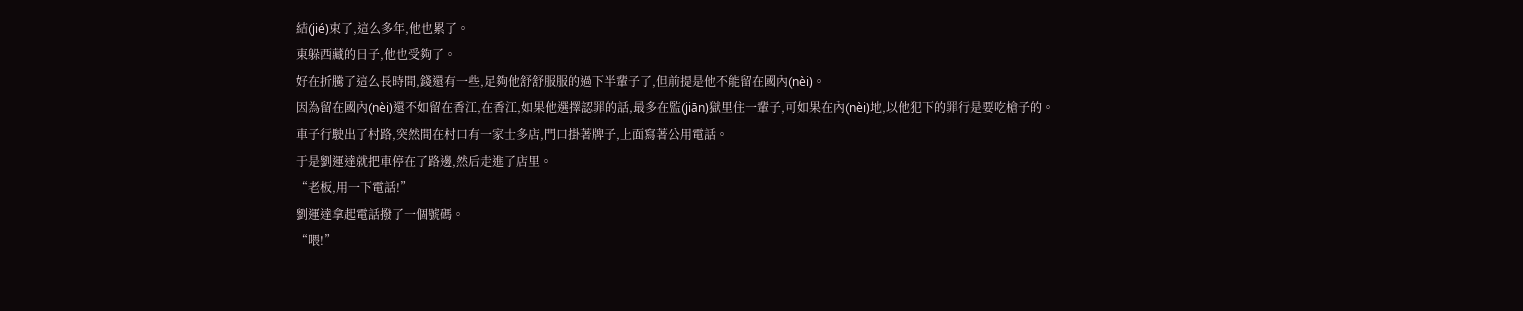結(jié)束了,這么多年,他也累了。
東躲西藏的日子,他也受夠了。
好在折騰了這么長時間,錢還有一些,足夠他舒舒服服的過下半輩子了,但前提是他不能留在國內(nèi)。
因為留在國內(nèi)還不如留在香江,在香江,如果他選擇認罪的話,最多在監(jiān)獄里住一輩子,可如果在內(nèi)地,以他犯下的罪行是要吃槍子的。
車子行駛出了村路,突然間在村口有一家士多店,門口掛著牌子,上面寫著公用電話。
于是劉運達就把車停在了路邊,然后走進了店里。
“老板,用一下電話!”
劉運達拿起電話撥了一個號碼。
“喂!”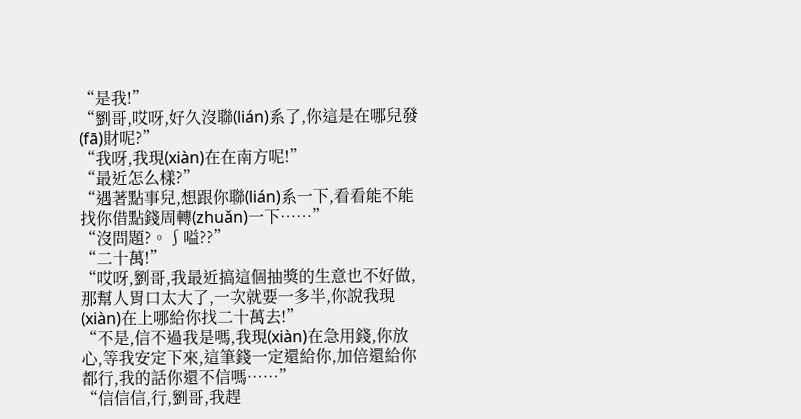“是我!”
“劉哥,哎呀,好久沒聯(lián)系了,你這是在哪兒發(fā)財呢?”
“我呀,我現(xiàn)在在南方呢!”
“最近怎么樣?”
“遇著點事兒,想跟你聯(lián)系一下,看看能不能找你借點錢周轉(zhuǎn)一下……”
“沒問題?。∫嗌??”
“二十萬!”
“哎呀,劉哥,我最近搞這個抽獎的生意也不好做,那幫人胃口太大了,一次就要一多半,你說我現(xiàn)在上哪給你找二十萬去!”
“不是,信不過我是嗎,我現(xiàn)在急用錢,你放心,等我安定下來,這筆錢一定還給你,加倍還給你都行,我的話你還不信嗎……”
“信信信,行,劉哥,我趕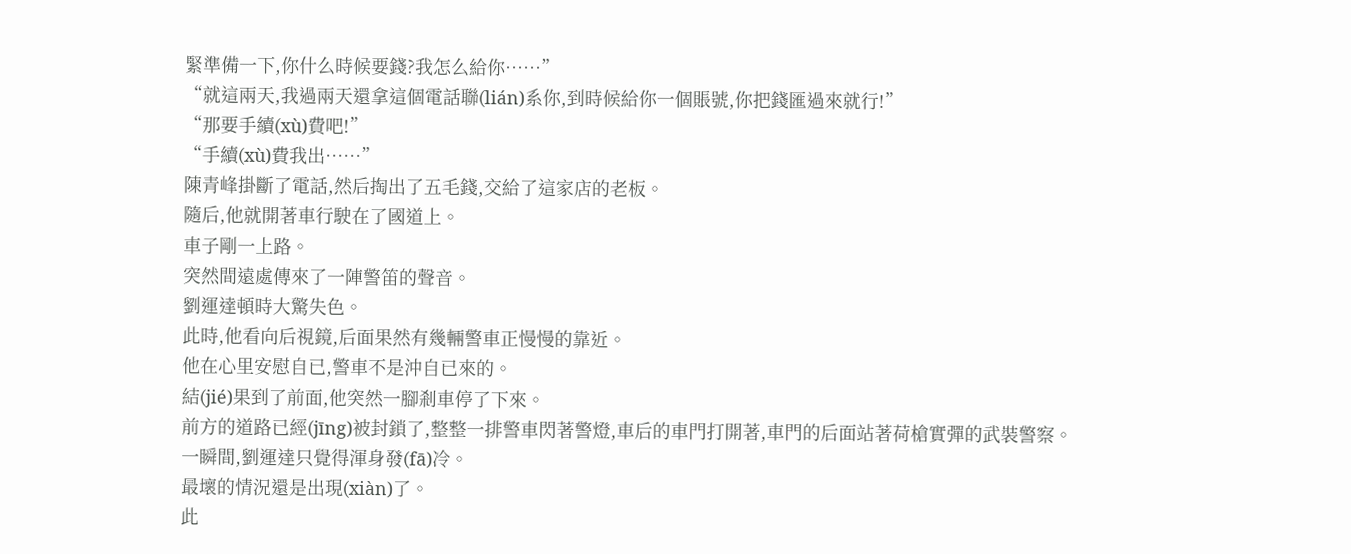緊準備一下,你什么時候要錢?我怎么給你……”
“就這兩天,我過兩天還拿這個電話聯(lián)系你,到時候給你一個賬號,你把錢匯過來就行!”
“那要手續(xù)費吧!”
“手續(xù)費我出……”
陳青峰掛斷了電話,然后掏出了五毛錢,交給了這家店的老板。
隨后,他就開著車行駛在了國道上。
車子剛一上路。
突然間遠處傳來了一陣警笛的聲音。
劉運達頓時大驚失色。
此時,他看向后視鏡,后面果然有幾輛警車正慢慢的靠近。
他在心里安慰自已,警車不是沖自已來的。
結(jié)果到了前面,他突然一腳剎車停了下來。
前方的道路已經(jīng)被封鎖了,整整一排警車閃著警燈,車后的車門打開著,車門的后面站著荷槍實彈的武裝警察。
一瞬間,劉運達只覺得渾身發(fā)冷。
最壞的情況還是出現(xiàn)了。
此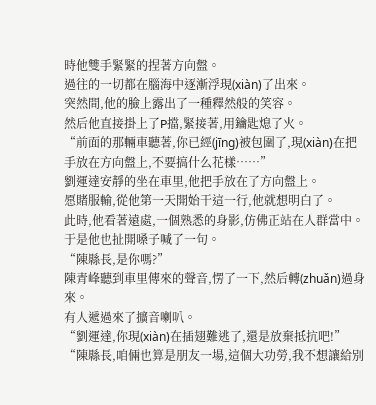時他雙手緊緊的捏著方向盤。
過往的一切都在腦海中逐漸浮現(xiàn)了出來。
突然間,他的臉上露出了一種釋然般的笑容。
然后他直接掛上了P擋,緊接著,用鑰匙熄了火。
“前面的那輛車聽著,你已經(jīng)被包圍了,現(xiàn)在把手放在方向盤上,不要搞什么花樣……”
劉運達安靜的坐在車里,他把手放在了方向盤上。
愿賭服輸,從他第一天開始干這一行,他就想明白了。
此時,他看著遠處,一個熟悉的身影,仿佛正站在人群當中。
于是他也扯開嗓子喊了一句。
“陳縣長,是你嗎?”
陳青峰聽到車里傳來的聲音,愣了一下,然后轉(zhuǎn)過身來。
有人遞過來了擴音喇叭。
“劉運達,你現(xiàn)在插翅難逃了,還是放棄抵抗吧!”
“陳縣長,咱倆也算是朋友一場,這個大功勞,我不想讓給別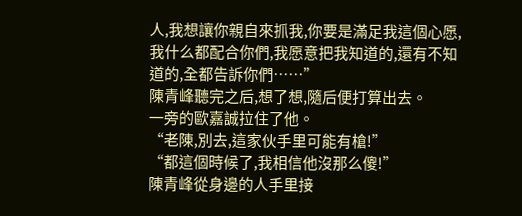人,我想讓你親自來抓我,你要是滿足我這個心愿,我什么都配合你們,我愿意把我知道的,還有不知道的,全都告訴你們……”
陳青峰聽完之后,想了想,隨后便打算出去。
一旁的歐嘉誠拉住了他。
“老陳,別去,這家伙手里可能有槍!”
“都這個時候了,我相信他沒那么傻!”
陳青峰從身邊的人手里接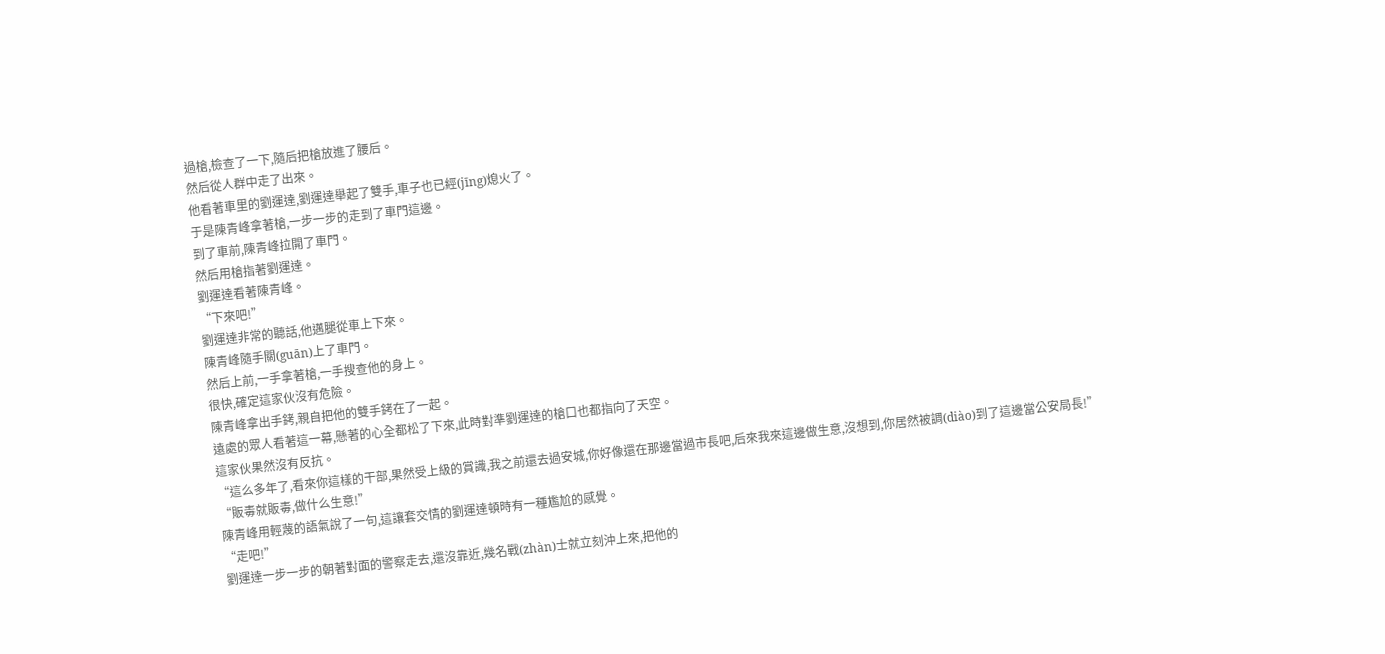過槍,檢查了一下,隨后把槍放進了腰后。
然后從人群中走了出來。
他看著車里的劉運達,劉運達舉起了雙手,車子也已經(jīng)熄火了。
于是陳青峰拿著槍,一步一步的走到了車門這邊。
到了車前,陳青峰拉開了車門。
然后用槍指著劉運達。
劉運達看著陳青峰。
“下來吧!”
劉運達非常的聽話,他邁腿從車上下來。
陳青峰隨手關(guān)上了車門。
然后上前,一手拿著槍,一手搜查他的身上。
很快,確定這家伙沒有危險。
陳青峰拿出手銬,親自把他的雙手銬在了一起。
遠處的眾人看著這一幕,懸著的心全都松了下來,此時對準劉運達的槍口也都指向了天空。
這家伙果然沒有反抗。
“這么多年了,看來你這樣的干部,果然受上級的賞識,我之前還去過安城,你好像還在那邊當過市長吧,后來我來這邊做生意,沒想到,你居然被調(diào)到了這邊當公安局長!”
“販毒就販毒,做什么生意!”
陳青峰用輕蔑的語氣說了一句,這讓套交情的劉運達頓時有一種尷尬的感覺。
“走吧!”
劉運達一步一步的朝著對面的警察走去,還沒靠近,幾名戰(zhàn)士就立刻沖上來,把他的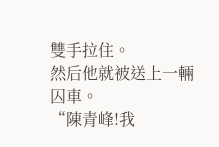雙手拉住。
然后他就被送上一輛囚車。
“陳青峰!我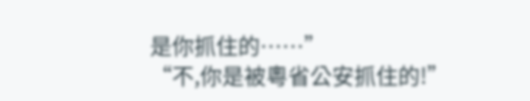是你抓住的……”
“不,你是被粵省公安抓住的!”